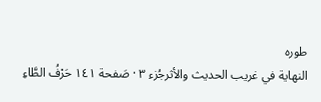طوره
النهاية في غريب الحديث والأثرجُزء ٣ · صَفحة ١٤١ حَرْفُ الطَّاءِ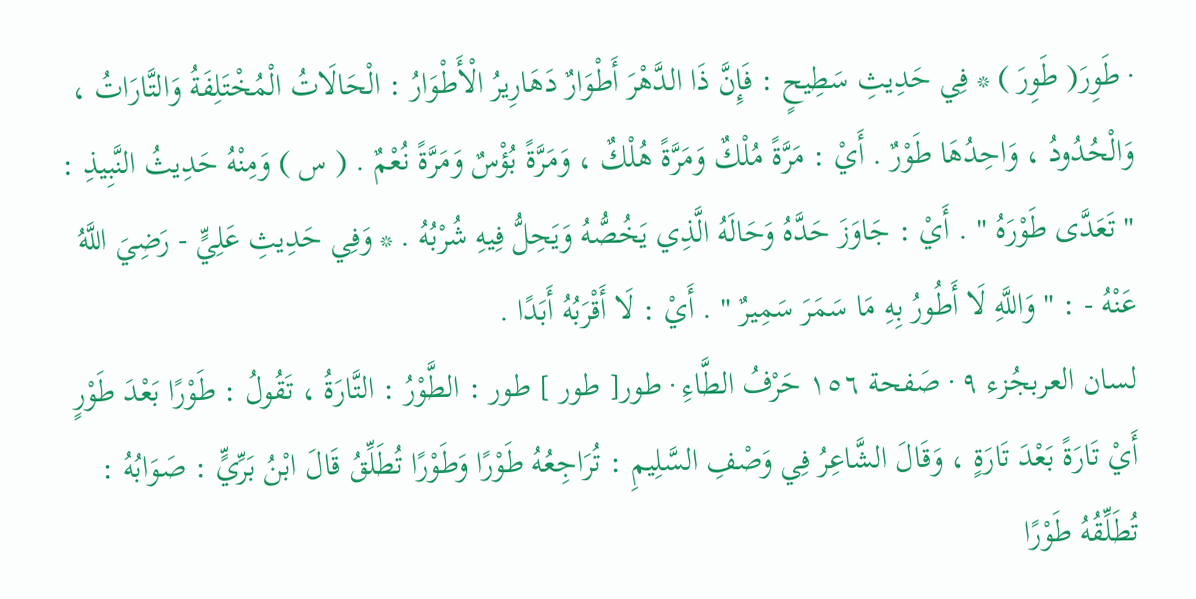· طَوِرَ( طَوِرَ ) * فِي حَدِيثِ سَطِيحٍ : فَإِنَّ ذَا الدَّهْرَ أَطْوَارٌ دَهَارِيرُ الْأَطْوَارُ : الْحَالَاتُ الْمُخْتَلِفَةُ وَالتَّارَاتُ ، وَالْحُدُودُ ، وَاحِدُهَا طَوْرٌ . أَيْ : مَرَّةً مُلْكٌ وَمَرَّةً هُلْكٌ ، وَمَرَّةً بُؤْسٌ وَمَرَّةً نُعْمٌ . ( س ) وَمِنْهُ حَدِيثُ النَّبِيذِ : " تَعَدَّى طَوْرَهُ " . أَيْ : جَاوَزَ حَدَّهُ وَحَالَهُ الَّذِي يَخُصُّهُ وَيَحِلُّ فِيهِ شُرْبُهُ . * وَفِي حَدِيثِ عَلِيٍّ - رَضِيَ اللَّهُ عَنْهُ - : " وَاللَّهِ لَا أَطُورُ بِهِ مَا سَمَرَ سَمِيرٌ " . أَيْ : لَا أَقْرَبُهُ أَبَدًا .
لسان العربجُزء ٩ · صَفحة ١٥٦ حَرْفُ الطَّاءِ · طور[ طور ] طور : الطَّوْرُ : التَّارَةُ ، تَقُولُ : طَوْرًا بَعْدَ طَوْرٍ أَيْ تَارَةً بَعْدَ تَارَةٍ ، وَقَالَ الشَّاعِرُ فِي وَصْفِ السَّلِيمِ : تُرَاجِعُهُ طَوْرًا وَطَوْرًا تُطَلِّقُ قَالَ ابْنُ بَرِّيٍّ : صَوَابُهُ : تُطَلِّقُهُ طَوْرًا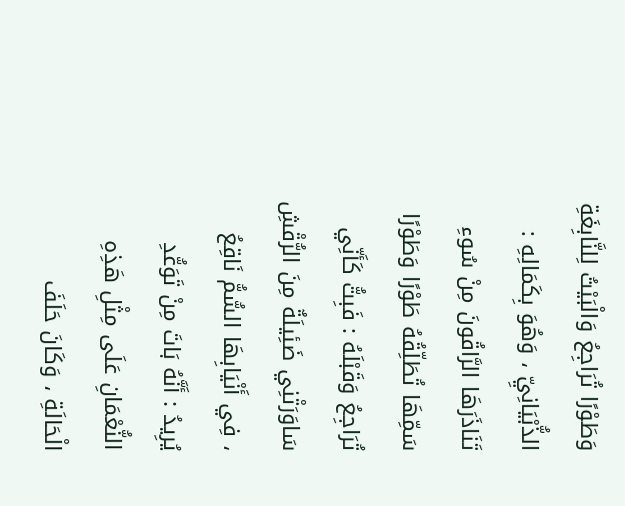وَطَوْرًا تُرَاجِعُ وَالْبَيْتُ لِلنَّابِغَةِ الذُّبْيَانِيِّ ، وَهُوَ بِكَمَالِهِ : تَنَاذَرَهَا الرَّاقُونَ مِنْ سُوءِ سَمِّهَا تُطَلِّقُهُ طَوْرًا وَطَوْرًا تُرَاجِعُ وَقَبْلَهُ : فَبِتُّ كَأَنِّي سَاوَرَتْنِي ضَئِيلَةٌ مِنَ الرُّقْشِ ، فِي أَنْيَابِهَا السُّمُّ نَاقِعُ يُرِيدُ : أَنَّهُ بَاتَ مِنْ تَوَعُّدِ النُّعْمَانِ عَلَى مِثْلِ هَذِهِ الْحَالَةِ ، وَكَانَ حَلَفَ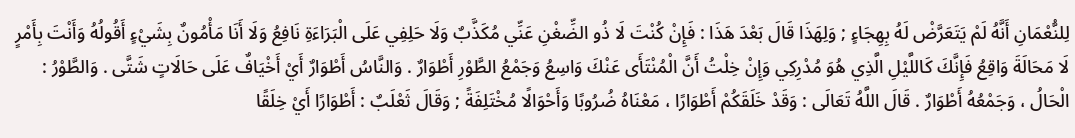لِلنُّعْمَانِ أَنَّهُ لَمْ يَتَعَرَّضْ لَهُ بِهِجَاءٍ ; وَلِهَذَا قَالَ بَعْدَ هَذَا : فَإِنْ كُنْتَ لَا ذُو الضِّغْنِ عَنِّي مُكَذَّبٌ وَلَا حَلِفِي عَلَى الْبَرَاءَةِ نَافِعُ وَلَا أَنَا مَأْمُونٌ بِشَيْءٍ أَقُولُهُ وَأَنْتَ بِأَمْرٍ لَا مَحَالَةَ وَاقِعُ فَإِنَّكَ كَاللَّيْلِ الَّذِي هُوَ مُدْرِكِي وَإِنْ خِلْتُ أَنَّ الْمُنْتَأَى عَنْكَ وَاسِعُ وَجَمْعُ الطَّوْرِ أَطْوَارٌ . وَالنَّاسُ أَطْوَارٌ أَيْ أَخْيَافٌ عَلَى حَالَاتٍ شَتَّى . وَالطَّوْرُ : الْحَالُ ، وَجَمْعُهُ أَطْوَارٌ . قَالَ اللَّهُ تَعَالَى : وَقَدْ خَلَقَكُمْ أَطْوَارًا ، مَعْنَاهُ ضُرُوبًا وَأَحْوَالًا مُخْتَلِفَةً ; وَقَالَ ثَعْلَبٌ : أَطْوَارًا أَيْ خِلَقًا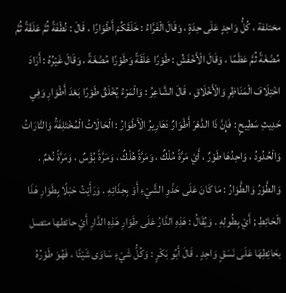مختلفة ، كُلُّ وَاحِدٍ عَلَى حِدَةٍ ، وَقَالَ الْفَرَّاءُ : خَلَقَكُمْ أَطْوَارًا ، قَالَ : نُطْفَةً ثُمَّ عَلَقَةً ثُمَّ مُضْغَةً ثُمَّ عَظْمًا ، وَقَالَ الْأَخْفَشُ : طَوْرًا عَلَقَةً وَطَوْرًا مُضْغَةً ، وَقَالَ غَيْرُهُ : أَرَادَ اخْتِلَافَ الْمَنَاظِرِ وَالْأَخْلَاقِ ، قَالَ الشَّاعِرُ : وَالْمَرْءُ يُخْلَقُ طَوْرًا بَعْدَ أَطْوَارِ وَفِي حَدِيثِ سَطِيحٍ : فَإِنَّ ذَا الدَّهْرَ أَطْوَارٌ دَهَارِيرُ الْأَطْوَارُ : الْحَالَاتُ الْمُخْتَلِفَةُ وَالتَّارَاتُ وَالْحُدُودُ ، وَاحِدُهَا طَوْرٌ ، أَيْ مَرَّةً مُلْكٌ ، وَمَرَّةً هُلْكٌ ، وَمَرَّةً بُؤْسٌ ، وَمَرَّةً نُعْمٌ . وَالطَّوْرُ وَالطَّوَارُ : مَا كَانَ عَلَى حَذْوِ الشَّيْءِ أَوْ بِحِذَائِهِ . وَرَأَيْتُ حَبْلًا بِطَوَارِ هَذَا الْحَائِطِ ; أَيْ بِطُولِهِ . وَيُقَالُ : هَذِهِ الدَّارُ عَلَى طَوَارِ هَذِهِ الدَّارِ أَيْ حائطها متصل بحَائِطِهَا عَلَى نَسَقٍ وَاحِدٍ . قَالَ أَبُو بَكْرٍ : وَكُلُّ شَيْءٍ سَاوَى شَيْئًا ، فَهُوَ طَوْرُهُ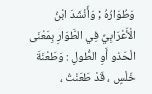وَطُوَارُهُ ; وَأَنْشَدَ ابْنُ الْأَعْرَابِيِّ فِي الطَّوَارِ بِمَعْنَى الْحَذو أَوِ الطُّولِ : وَطَعْنَةَ خَلْسٍ ، قَدْ طَعَنْتُ ،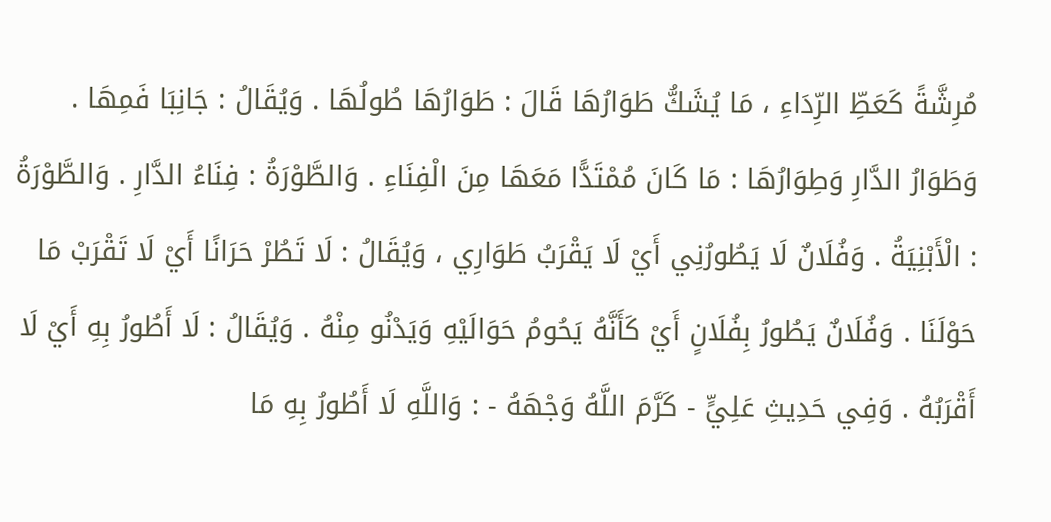مُرِشَّةً كَعَطِّ الرِّدَاءِ ، مَا يُشَكُّ طَوَارُهَا قَالَ : طَوَارُهَا طُولُهَا . وَيُقَالُ : جَانِبَا فَمِهَا . وَطَوَارُ الدَّارِ وَطِوَارُهَا : مَا كَانَ مُمْتَدًّا مَعَهَا مِنَ الْفِنَاءِ . وَالطَّوْرَةُ : فِنَاءُ الدَّارِ . وَالطَّوْرَةُ : الْأَبْنِيَةُ . وَفُلَانٌ لَا يَطُورُنِي أَيْ لَا يَقْرَبُ طَوَارِي ، وَيُقَالُ : لَا تَطُرْ حَرَانًا أَيْ لَا تَقْرَبْ مَا حَوْلَنَا . وَفُلَانٌ يَطُورُ بِفُلَانٍ أَيْ كَأَنَّهُ يَحُومُ حَوَالَيْهِ وَيَدْنُو مِنْهُ . وَيُقَالُ : لَا أَطُورُ بِهِ أَيْ لَا أَقْرَبُهُ . وَفِي حَدِيثِ عَلِيٍّ - كَرَّمَ اللَّهُ وَجْهَهُ - : وَاللَّهِ لَا أَطُورُ بِهِ مَا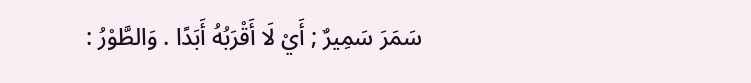سَمَرَ سَمِيرٌ ; أَيْ لَا أَقْرَبُهُ أَبَدًا . وَالطَّوْرُ :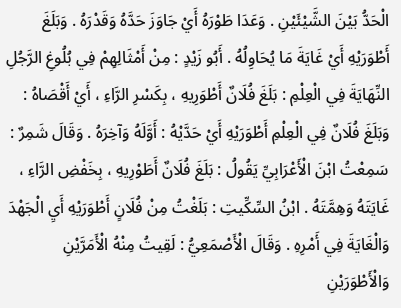الْحَدُّ بَيْنَ الشَّيْئَيْنِ . وَعَدَا طَوْرَهُ أَيْ جَاوَزَ حَدَّهُ وَقَدْرَهُ . وَبَلَغَ أَطْوَرَيْهِ أَيْ غَايَةَ مَا يُحَاوِلُهُ . أَبُو زَيْدٍ : مِنْ أَمْثَالِهِمْ فِي بُلُوغِ الرَّجُلِ النِّهَايَةَ فِي الْعِلْمِ : بَلَغَ فُلَانٌ أَطْوَرِيهِ ، بِكَسْرِ الرَّاءِ ، أَيْ أَقْصَاهُ : وَبَلَغَ فُلَانٌ فِي الْعِلْمِ أَطْوَرَيْهِ أَيْ حَدَّيْهُ : أَوَّلَهُ وَآخِرَهُ . وَقَالَ شَمِرٌ : سَمِعْتُ ابْنَ الْأَعْرَابِيِّ يَقُولُ : بَلَغَ فُلَانٌ أَطَوْرِيهِ ، بِخَفْضِ الرَّاءِ ، غَايَتَهُ وَهِمَّتَهُ . ابْنُ السِّكِّيتِ : بَلَغْتُ مِنْ فُلَانٍ أَطْوَرَيْهِ أَيِ الْجَهْدَ وَالْغَايَةَ فِي أَمْرِهِ . وَقَالَ الْأَصْمَعِيُّ : لَقِيتُ مِنْهُ الْأَمَرَّيْنِ وَالْأَطْوَرَيْنِ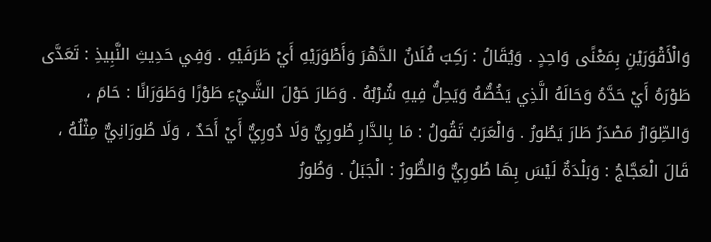وَالْأَقْوَرَيْنِ بِمَعْنًى وَاحِدٍ . وَيُقَالُ : رَكِبَ فُلَانٌ الدَّهْرَ وَأَطْوَرَيْهِ أَيْ طَرَفَيْهِ . وَفِي حَدِيثِ النَّبِيذِ : تَعَدَّى طَوْرَهُ أَيْ حَدَّهُ وَحَالَهُ الَّذِي يَخُصُّهُ وَيَحِلُّ فِيهِ شُرْبُهُ . وَطَارَ حَوْلَ الشَّيْءِ طَوْرًا وَطَوَرَانًا : حَامَ ، وَالطِّوَارُ مَصْدَرُ طَارَ يَطُورُ . وَالْعَرَبُ تَقُولُ : مَا بِالدَّارِ طُورِيٌّ وَلَا دُورِيٌّ أَيْ أَحَدٌ ، وَلَا طُورَانِيٌّ مِثْلُهُ ، قَالَ الْعَجَّاجُ : وَبَلْدَةٌ لَيْسَ بِهَا طُورِيٌّ وَالطُّورُ : الْجَبَلُ . وَطُورُ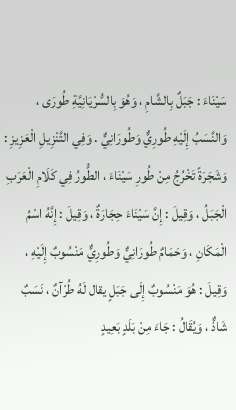سَيْنَاءَ : جَبَلٌ بِالشَّامِ ، وَهُوَ بِالسُّرْيَانِيَّةِ طُورَى ، وَالنَّسَبُ إِلَيْهِ طُورِيٌّ وَطُورَانِيٌّ . وَفِي التَّنْزِيلِ الْعَزِيزِ : وَشَجَرَةً تَخْرُجُ مِنْ طُورِ سَيْنَاءَ ، الطُّورُ فِي كَلَامِ الْعَرَبِ الْجَبَلُ ، وَقِيلَ : إِنَّ سَيْنَاءَ حِجَارَةٌ ، وَقِيلَ : إِنَّهُ اسْمُ الْمَكَانِ ، وَحَمَامٌ طُورَانِيٌّ وَطُورِيٌّ مَنْسُوبٌ إِلَيْهِ ، وَقِيلَ : هُوَ مَنْسُوبٌ إِلَى جَبَلٍ يقال لَهُ طُرْآنٌ ، نَسَبٌ شَاذٌّ ، وَيُقَالُ : جَاءَ مِنْ بَلَدٍ بَعِيدٍ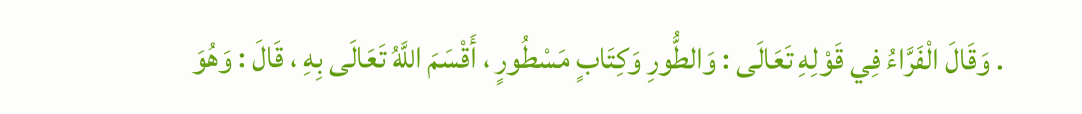. وَقَالَ الْفَرَّاءُ فِي قَوْلِهِ تَعَالَى : وَالطُّورِ وَكِتَابٍ مَسْطُورٍ ، أَقْسَمَ اللَّهُ تَعَالَى بِهِ ، قَالَ : وَهُوَ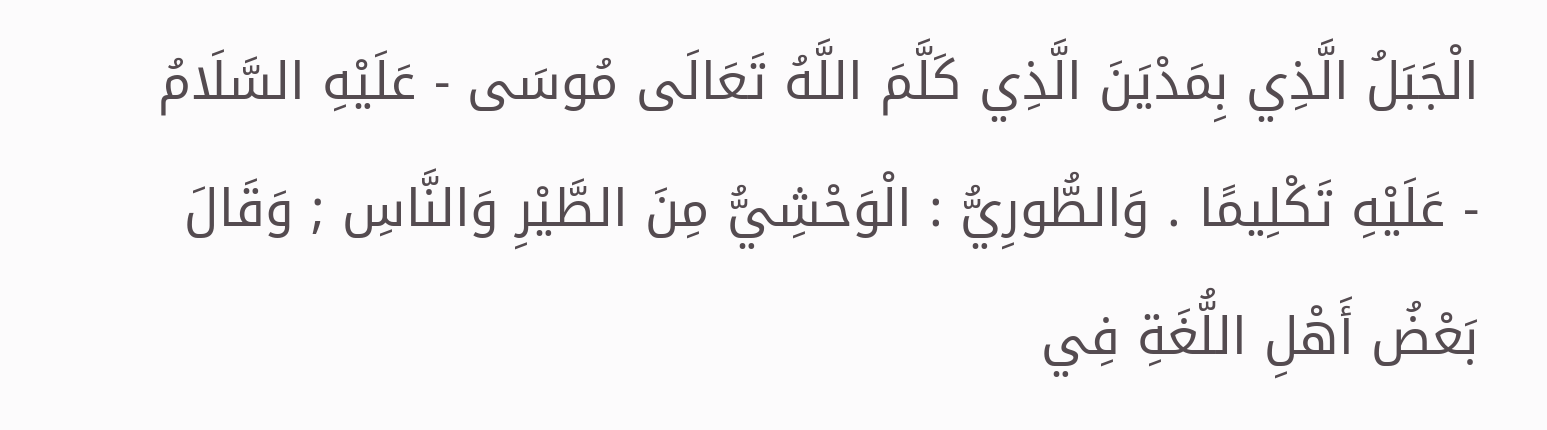الْجَبَلُ الَّذِي بِمَدْيَنَ الَّذِي كَلَّمَ اللَّهُ تَعَالَى مُوسَى - عَلَيْهِ السَّلَامُ - عَلَيْهِ تَكْلِيمًا . وَالطُّورِيُّ : الْوَحْشِيُّ مِنَ الطَّيْرِ وَالنَّاسِ ; وَقَالَ بَعْضُ أَهْلِ اللُّغَةِ فِي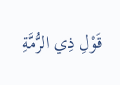قَوْلِ ذِي الرُّمَّةِ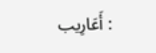: أَعَارِيب